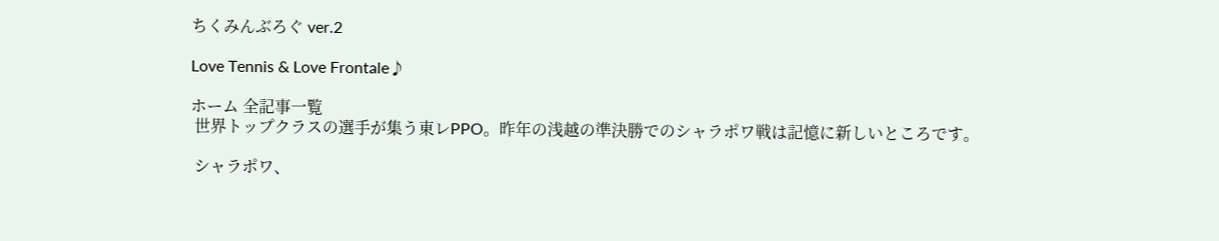ちくみんぶろぐ ver.2

Love Tennis & Love Frontale♪

ホーム 全記事一覧
 世界トップクラスの選手が集う東レPPO。昨年の浅越の準決勝でのシャラポワ戦は記憶に新しいところです。

 シャラポワ、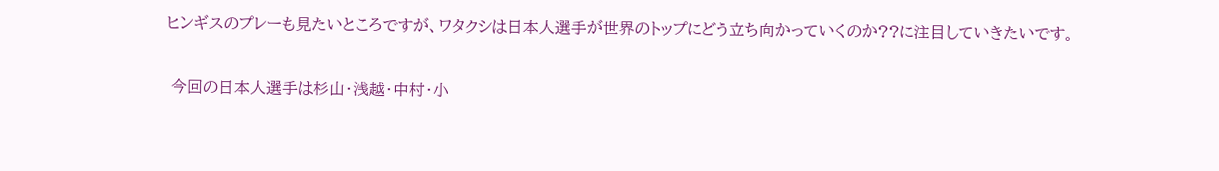ヒンギスのプレーも見たいところですが、ワタクシは日本人選手が世界のトップにどう立ち向かっていくのか??に注目していきたいです。

 今回の日本人選手は杉山・浅越・中村・小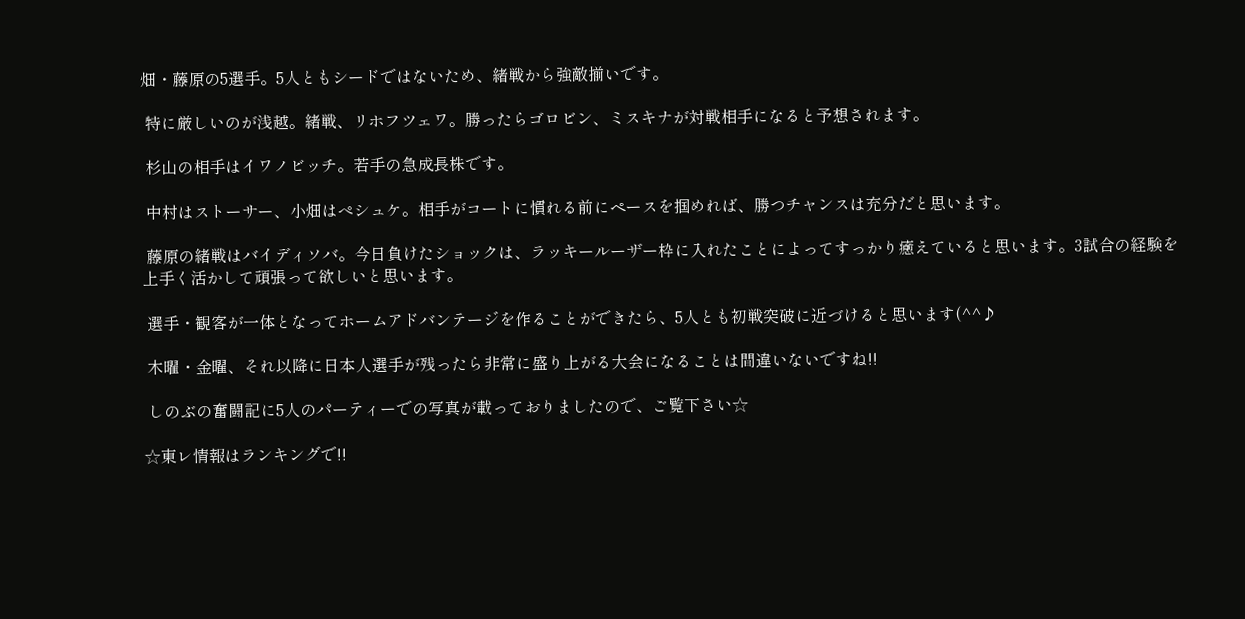畑・藤原の5選手。5人ともシードではないため、緒戦から強敵揃いです。

 特に厳しいのが浅越。緒戦、リホフツェワ。勝ったらゴロビン、ミスキナが対戦相手になると予想されます。

 杉山の相手はイワノビッチ。若手の急成長株です。

 中村はストーサー、小畑はぺシュケ。相手がコートに慣れる前にペースを掴めれば、勝つチャンスは充分だと思います。

 藤原の緒戦はバイディソバ。今日負けたショックは、ラッキールーザー枠に入れたことによってすっかり癒えていると思います。3試合の経験を上手く活かして頑張って欲しいと思います。

 選手・観客が一体となってホームアドバンテージを作ることができたら、5人とも初戦突破に近づけると思います(^^♪

 木曜・金曜、それ以降に日本人選手が残ったら非常に盛り上がる大会になることは間違いないですね!!

 しのぶの奮闘記に5人のパーティーでの写真が載っておりましたので、ご覧下さい☆

☆東レ情報はランキングで!!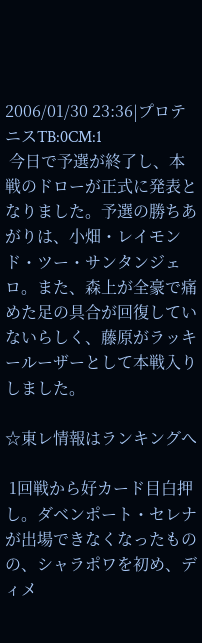2006/01/30 23:36|プロテニスTB:0CM:1
 今日で予選が終了し、本戦のドローが正式に発表となりました。予選の勝ちあがりは、小畑・レイモンド・ツー・サンタンジェロ。また、森上が全豪で痛めた足の具合が回復していないらしく、藤原がラッキールーザーとして本戦入りしました。

☆東レ情報はランキングへ

 1回戦から好カード目白押し。ダベンポート・セレナが出場できなくなったものの、シャラポワを初め、ディメ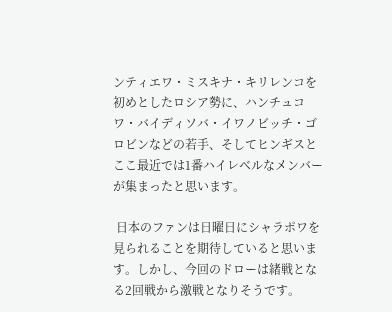ンティエワ・ミスキナ・キリレンコを初めとしたロシア勢に、ハンチュコワ・バイディソバ・イワノビッチ・ゴロビンなどの若手、そしてヒンギスとここ最近では1番ハイレベルなメンバーが集まったと思います。

 日本のファンは日曜日にシャラポワを見られることを期待していると思います。しかし、今回のドローは緒戦となる2回戦から激戦となりそうです。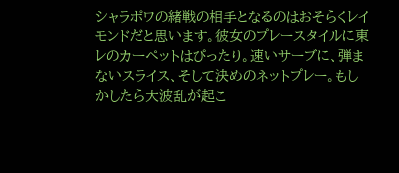シャラポワの緒戦の相手となるのはおそらくレイモンドだと思います。彼女のプレースタイルに東レのカーペットはぴったり。速いサーブに、弾まないスライス、そして決めのネットプレー。もしかしたら大波乱が起こ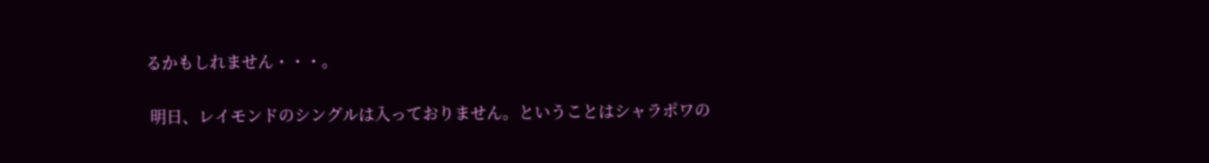るかもしれません・・・。

 明日、レイモンドのシングルは入っておりません。ということはシャラポワの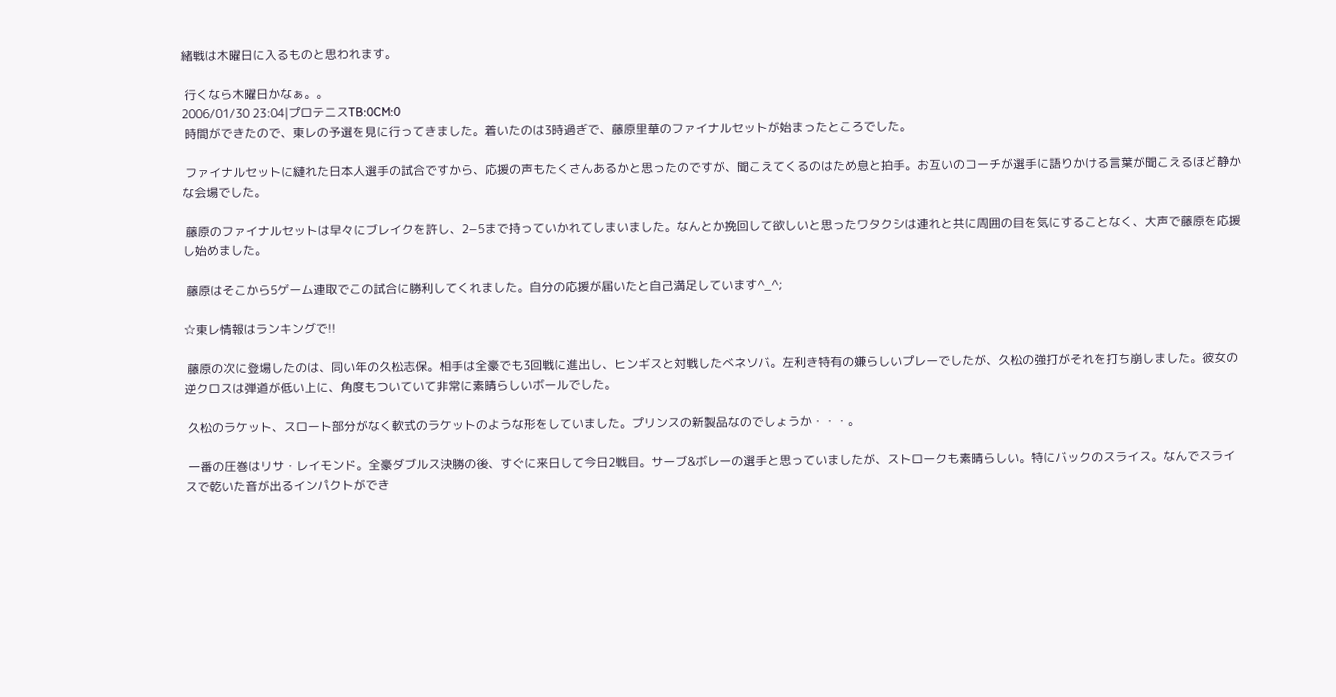緒戦は木曜日に入るものと思われます。

 行くなら木曜日かなぁ。。
2006/01/30 23:04|プロテニスTB:0CM:0
 時間ができたので、東レの予選を見に行ってきました。着いたのは3時過ぎで、藤原里華のファイナルセットが始まったところでした。

 ファイナルセットに縺れた日本人選手の試合ですから、応援の声もたくさんあるかと思ったのですが、聞こえてくるのはため息と拍手。お互いのコーチが選手に語りかける言葉が聞こえるほど静かな会場でした。

 藤原のファイナルセットは早々にブレイクを許し、2−5まで持っていかれてしまいました。なんとか挽回して欲しいと思ったワタクシは連れと共に周囲の目を気にすることなく、大声で藤原を応援し始めました。

 藤原はそこから5ゲーム連取でこの試合に勝利してくれました。自分の応援が届いたと自己満足しています^_^;

☆東レ情報はランキングで!!

 藤原の次に登場したのは、同い年の久松志保。相手は全豪でも3回戦に進出し、ヒンギスと対戦したべネソバ。左利き特有の嫌らしいプレーでしたが、久松の強打がそれを打ち崩しました。彼女の逆クロスは弾道が低い上に、角度もついていて非常に素晴らしいボールでした。

 久松のラケット、スロート部分がなく軟式のラケットのような形をしていました。プリンスの新製品なのでしょうか・・・。

 一番の圧巻はリサ・レイモンド。全豪ダブルス決勝の後、すぐに来日して今日2戦目。サーブ&ボレーの選手と思っていましたが、ストロークも素晴らしい。特にバックのスライス。なんでスライスで乾いた音が出るインパクトができ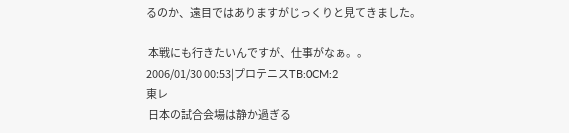るのか、遠目ではありますがじっくりと見てきました。

 本戦にも行きたいんですが、仕事がなぁ。。
2006/01/30 00:53|プロテニスTB:0CM:2
東レ
 日本の試合会場は静か過ぎる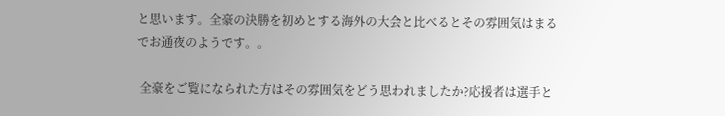と思います。全豪の決勝を初めとする海外の大会と比べるとその雰囲気はまるでお通夜のようです。。

 全豪をご覧になられた方はその雰囲気をどう思われましたか?応援者は選手と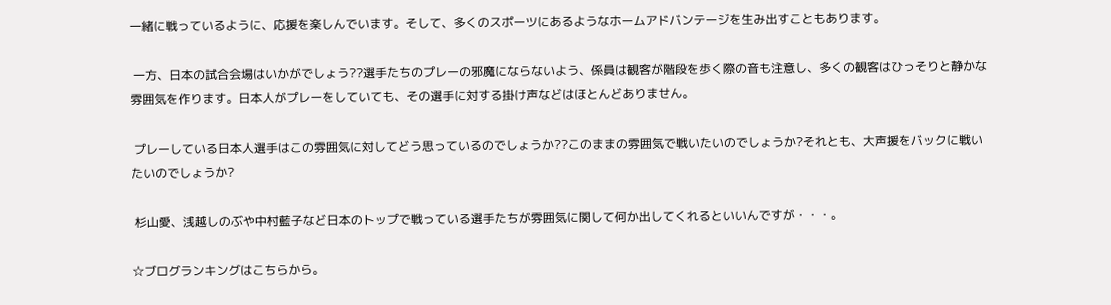一緒に戦っているように、応援を楽しんでいます。そして、多くのスポーツにあるようなホームアドバンテージを生み出すこともあります。

 一方、日本の試合会場はいかがでしょう??選手たちのプレーの邪魔にならないよう、係員は観客が階段を歩く際の音も注意し、多くの観客はひっそりと静かな雰囲気を作ります。日本人がプレーをしていても、その選手に対する掛け声などはほとんどありません。

 プレーしている日本人選手はこの雰囲気に対してどう思っているのでしょうか??このままの雰囲気で戦いたいのでしょうか?それとも、大声援をバックに戦いたいのでしょうか?

 杉山愛、浅越しのぶや中村藍子など日本のトップで戦っている選手たちが雰囲気に関して何か出してくれるといいんですが・・・。

☆ブログランキングはこちらから。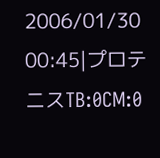2006/01/30 00:45|プロテニスTB:0CM:0